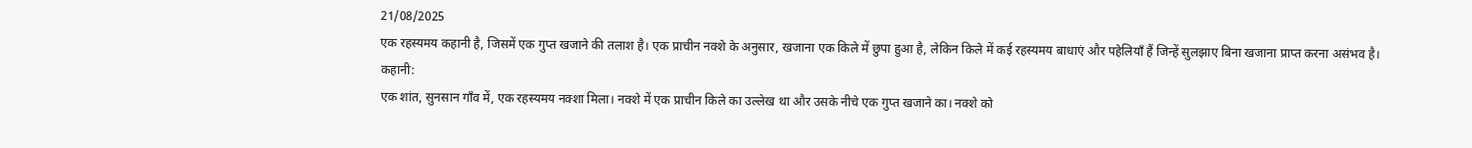21/08/2025
एक रहस्यमय कहानी है, जिसमें एक गुप्त खजाने की तलाश है। एक प्राचीन नक्शे के अनुसार, खजाना एक किले में छुपा हुआ है, लेकिन किले में कई रहस्यमय बाधाएं और पहेलियाँ हैं जिन्हें सुलझाए बिना खजाना प्राप्त करना असंभव है।
कहानी:
एक शांत, सुनसान गाँव में, एक रहस्यमय नक्शा मिला। नक्शे में एक प्राचीन किले का उल्लेख था और उसके नीचे एक गुप्त खजाने का। नक्शे को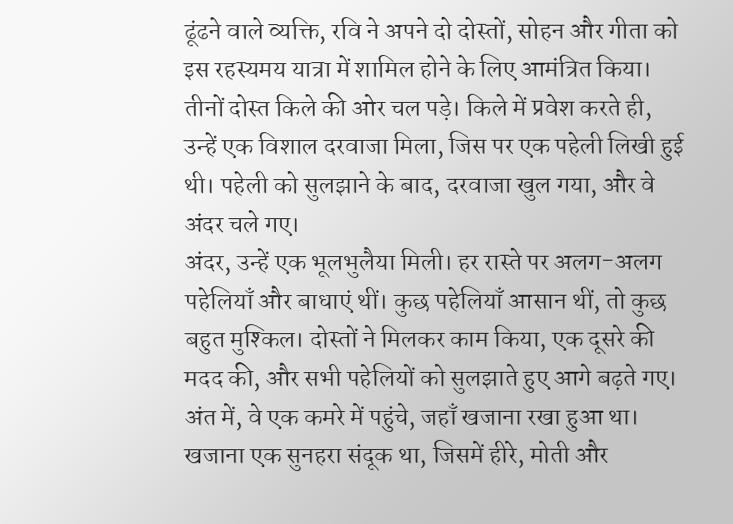ढूंढने वाले व्यक्ति, रवि ने अपने दो दोस्तों, सोहन और गीता को इस रहस्यमय यात्रा में शामिल होने के लिए आमंत्रित किया।
तीनों दोस्त किले की ओर चल पड़े। किले में प्रवेश करते ही, उन्हें एक विशाल दरवाजा मिला, जिस पर एक पहेली लिखी हुई थी। पहेली को सुलझाने के बाद, दरवाजा खुल गया, और वे अंदर चले गए।
अंदर, उन्हें एक भूलभुलैया मिली। हर रास्ते पर अलग-अलग पहेलियाँ और बाधाएं थीं। कुछ पहेलियाँ आसान थीं, तो कुछ बहुत मुश्किल। दोस्तों ने मिलकर काम किया, एक दूसरे की मदद की, और सभी पहेलियों को सुलझाते हुए आगे बढ़ते गए।
अंत में, वे एक कमरे में पहुंचे, जहाँ खजाना रखा हुआ था। खजाना एक सुनहरा संदूक था, जिसमें हीरे, मोती और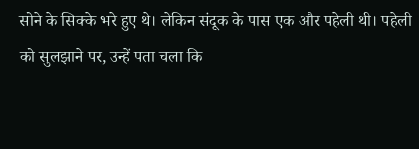सोने के सिक्के भरे हुए थे। लेकिन संदूक के पास एक और पहेली थी। पहेली को सुलझाने पर, उन्हें पता चला कि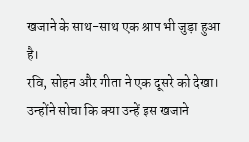खजाने के साथ-साथ एक श्राप भी जुड़ा हुआ है।
रवि, सोहन और गीता ने एक दूसरे को देखा। उन्होंने सोचा कि क्या उन्हें इस खजाने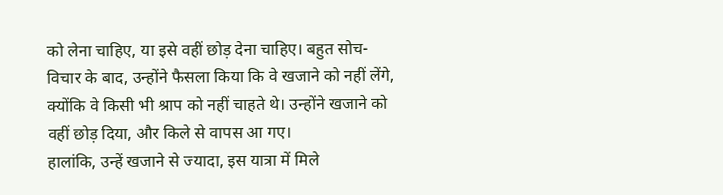को लेना चाहिए, या इसे वहीं छोड़ देना चाहिए। बहुत सोच-विचार के बाद, उन्होंने फैसला किया कि वे खजाने को नहीं लेंगे, क्योंकि वे किसी भी श्राप को नहीं चाहते थे। उन्होंने खजाने को वहीं छोड़ दिया, और किले से वापस आ गए।
हालांकि, उन्हें खजाने से ज्यादा, इस यात्रा में मिले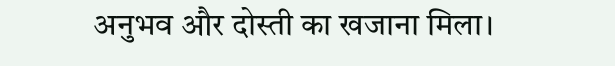अनुभव और दोस्ती का खजाना मिला।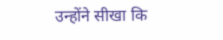उन्होंने सीखा कि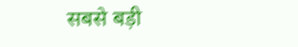सबसे बड़ी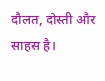दौलत, दोस्ती और साहस है।